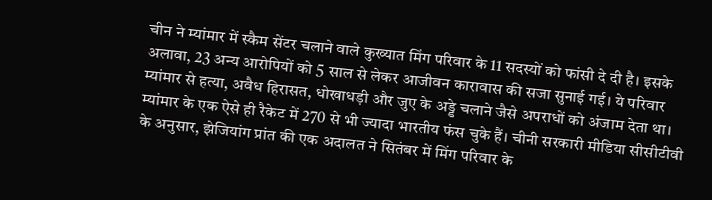चीन ने म्यांमार में स्कैम सेंटर चलाने वाले कुख्यात मिंग परिवार के 11 सदस्यों को फांसी दे दी है। इसके अलावा, 23 अन्य आरोपियों को 5 साल से लेकर आजीवन कारावास की सजा सुनाई गई। ये परिवार म्यांमार से हत्या, अवैध हिरासत, धोखाधड़ी और जुए के अड्डे चलाने जैसे अपराधों को अंजाम देता था। म्यांमार के एक ऐसे ही रैकेट में 270 से भी ज्यादा भारतीय फंस चुके हैं। चीनी सरकारी मीडिया सीसीटीवी के अनुसार, झेजियांग प्रांत की एक अदालत ने सितंबर में मिंग परिवार के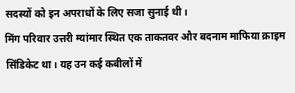सदस्यों को इन अपराधों के लिए सजा सुनाई थी।
मिंग परिवार उत्तरी म्यांमार स्थित एक ताकतवर और बदनाम माफिया क्राइम सिंडिकेट था। यह उन कई कबीलों में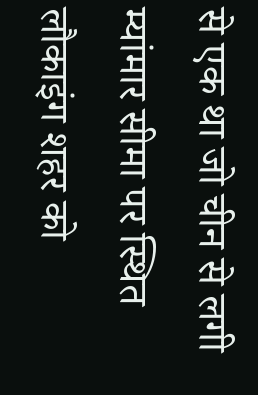से एक था जो चीन से लगी म्यांमार सीमा पर स्थित लौकाइंग शहर को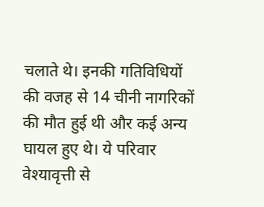चलाते थे। इनकी गतिविधियों की वजह से 14 चीनी नागरिकों की मौत हुई थी और कई अन्य घायल हुए थे। ये परिवार वेश्यावृत्ती से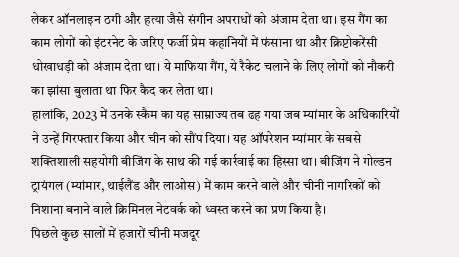लेकर ऑनलाइन ठगी और हत्या जैसे संगीन अपराधों को अंजाम देता था। इस गैंग का काम लोगों को इंटरनेट के जरिए फर्जी प्रेम कहानियों में फंसाना था और क्रिप्टोकरेंसी धोखाधड़ी को अंजाम देता था। ये माफिया गैंग, ये रैकेट चलाने के लिए लोगों को नौकरी का झांसा बुलाता था फिर कैद कर लेता था।
हालांकि, 2023 में उनके स्कैम का यह साम्राज्य तब ढह गया जब म्यांमार के अधिकारियों ने उन्हें गिरफ्तार किया और चीन को सौंप दिया। यह ऑपरेशन म्यांमार के सबसे शक्तिशाली सहयोगी बीजिंग के साथ की गई कार्रवाई का हिस्सा था। बीजिंग ने गोल्डन ट्रायंगल (म्यांमार, थाईलैंड और लाओस) में काम करने वाले और चीनी नागरिकों को निशाना बनाने वाले क्रिमिनल नेटवर्क को ध्वस्त करने का प्रण किया है।
पिछले कुछ सालों में हजारों चीनी मजदूर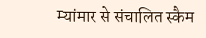म्यांमार से संचालित स्कैम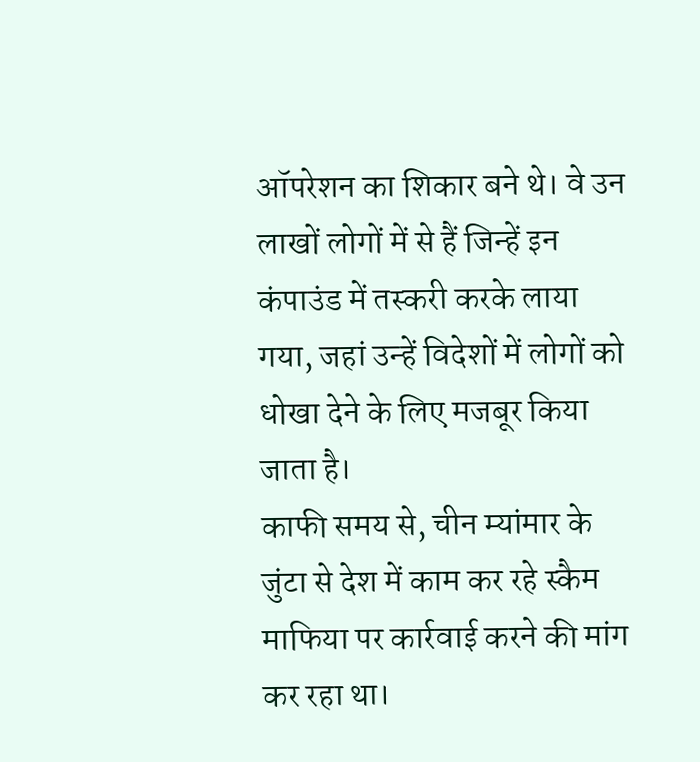ऑपरेशन का शिकार बने थे। वे उन लाखों लोगों में से हैं जिन्हें इन कंपाउंड में तस्करी करके लाया गया, जहां उन्हें विदेशों में लोगों को धोखा देने के लिए मजबूर किया जाता है।
काफी समय से, चीन म्यांमार के जुंटा से देश में काम कर रहे स्कैम माफिया पर कार्रवाई करने की मांग कर रहा था।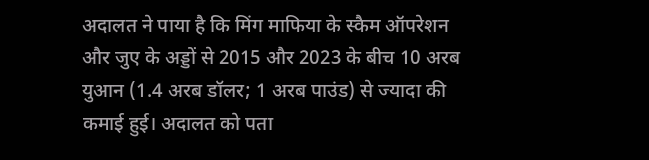अदालत ने पाया है कि मिंग माफिया के स्कैम ऑपरेशन और जुए के अड्डों से 2015 और 2023 के बीच 10 अरब युआन (1.4 अरब डॉलर; 1 अरब पाउंड) से ज्यादा की कमाई हुई। अदालत को पता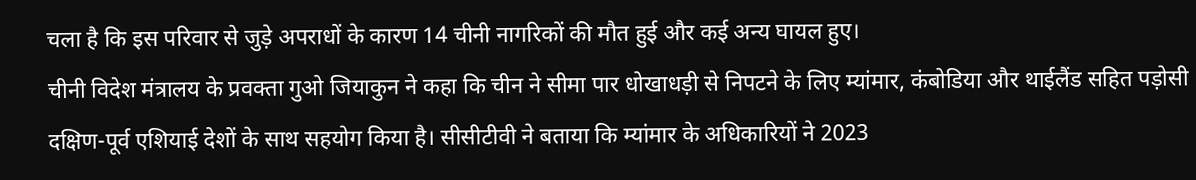चला है कि इस परिवार से जुड़े अपराधों के कारण 14 चीनी नागरिकों की मौत हुई और कई अन्य घायल हुए।
चीनी विदेश मंत्रालय के प्रवक्ता गुओ जियाकुन ने कहा कि चीन ने सीमा पार धोखाधड़ी से निपटने के लिए म्यांमार, कंबोडिया और थाईलैंड सहित पड़ोसी दक्षिण-पूर्व एशियाई देशों के साथ सहयोग किया है। सीसीटीवी ने बताया कि म्यांमार के अधिकारियों ने 2023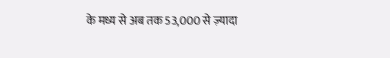के मध्य से अब तक 53,000 से ज़्यादा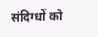संदिग्धों को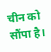चीन को सौंपा है।